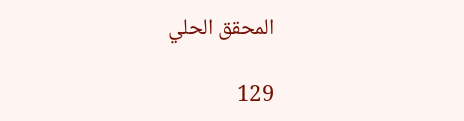المحقق الحلي

129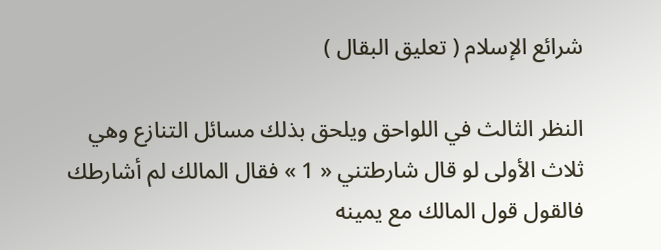شرائع الإسلام ( تعليق البقال )

النظر الثالث في اللواحق ويلحق بذلك مسائل التنازع وهي ثلاث الأولى لو قال شارطتني « 1 » فقال المالك لم أشارطك فالقول قول المالك مع يمينه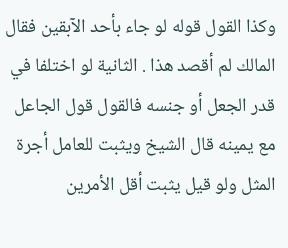وكذا القول قوله لو جاء بأحد الآبقين فقال المالك لم أقصد هذا . الثانية لو اختلفا في قدر الجعل أو جنسه فالقول قول الجاعل مع يمينه قال الشيخ ويثبت للعامل أجرة المثل ولو قيل يثبت أقل الأمرين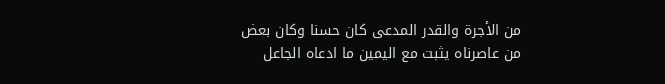من الأجرة والقدر المدعى كان حسنا وكان بعض من عاصرناه يثبت مع اليمين ما ادعاه الجاعل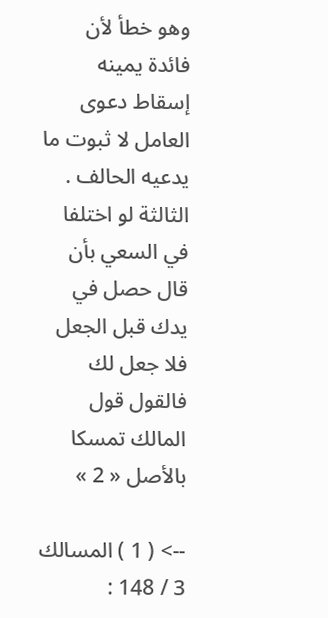وهو خطأ لأن فائدة يمينه إسقاط دعوى العامل لا ثبوت ما يدعيه الحالف . الثالثة لو اختلفا في السعي بأن قال حصل في يدك قبل الجعل فلا جعل لك فالقول قول المالك تمسكا بالأصل « 2 »

--> ( 1 ) المسالك 3 / 148 :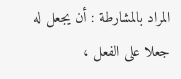المراد بالمشارطة : أن يجعل له جعلا على الفعل ،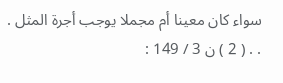سواء كان معينا أم مجملا يوجب أجرة المثل . . . ( 2 ) ن 3 / 149 :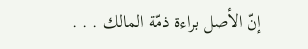إنّ الأصل براءة ذمّة المالك . . .